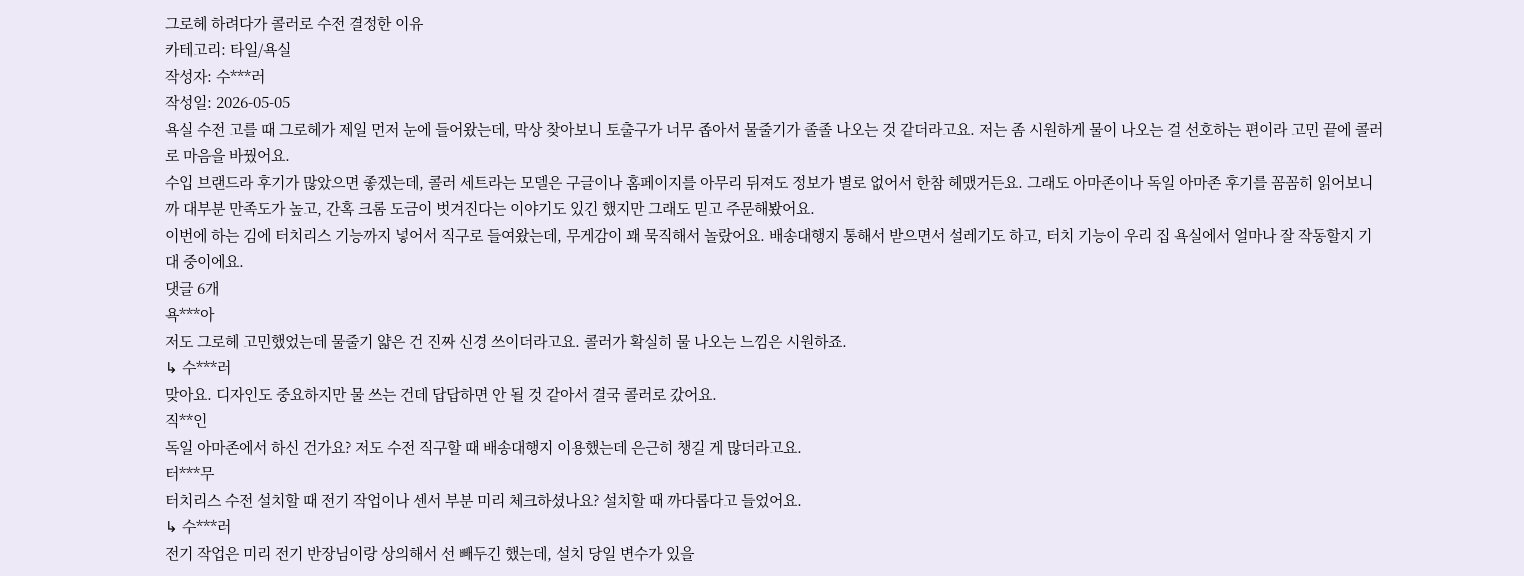그로헤 하려다가 콜러로 수전 결정한 이유
카테고리: 타일/욕실
작성자: 수***러
작성일: 2026-05-05
욕실 수전 고를 때 그로헤가 제일 먼저 눈에 들어왔는데, 막상 찾아보니 토출구가 너무 좁아서 물줄기가 졸졸 나오는 것 같더라고요. 저는 좀 시원하게 물이 나오는 걸 선호하는 편이라 고민 끝에 콜러로 마음을 바꿨어요.
수입 브랜드라 후기가 많았으면 좋겠는데, 콜러 세트라는 모델은 구글이나 홈페이지를 아무리 뒤져도 정보가 별로 없어서 한참 헤맸거든요. 그래도 아마존이나 독일 아마존 후기를 꼼꼼히 읽어보니까 대부분 만족도가 높고, 간혹 크롬 도금이 벗겨진다는 이야기도 있긴 했지만 그래도 믿고 주문해봤어요.
이번에 하는 김에 터치리스 기능까지 넣어서 직구로 들여왔는데, 무게감이 꽤 묵직해서 놀랐어요. 배송대행지 통해서 받으면서 설레기도 하고, 터치 기능이 우리 집 욕실에서 얼마나 잘 작동할지 기대 중이에요.
댓글 6개
욕***아
저도 그로헤 고민했었는데 물줄기 얇은 건 진짜 신경 쓰이더라고요. 콜러가 확실히 물 나오는 느낌은 시원하죠.
↳ 수***러
맞아요. 디자인도 중요하지만 물 쓰는 건데 답답하면 안 될 것 같아서 결국 콜러로 갔어요.
직**인
독일 아마존에서 하신 건가요? 저도 수전 직구할 때 배송대행지 이용했는데 은근히 챙길 게 많더라고요.
터***무
터치리스 수전 설치할 때 전기 작업이나 센서 부분 미리 체크하셨나요? 설치할 때 까다롭다고 들었어요.
↳ 수***러
전기 작업은 미리 전기 반장님이랑 상의해서 선 빼두긴 했는데, 설치 당일 변수가 있을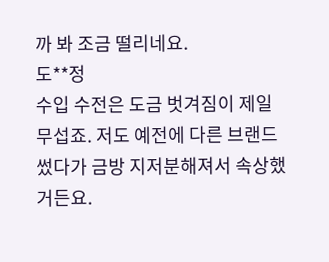까 봐 조금 떨리네요.
도**정
수입 수전은 도금 벗겨짐이 제일 무섭죠. 저도 예전에 다른 브랜드 썼다가 금방 지저분해져서 속상했거든요.